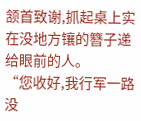颔首致谢,抓起桌上实在没地方镶的簪子递给眼前的人。
“您收好,我行军一路没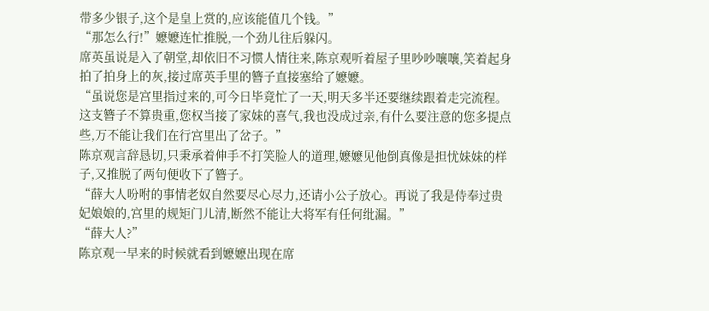带多少银子,这个是皇上赏的,应该能值几个钱。”
“那怎么行!”嬷嬷连忙推脱,一个劲儿往后躲闪。
席英虽说是入了朝堂,却依旧不习惯人情往来,陈京观听着屋子里吵吵嚷嚷,笑着起身拍了拍身上的灰,接过席英手里的簪子直接塞给了嬷嬷。
“虽说您是宫里指过来的,可今日毕竟忙了一天,明天多半还要继续跟着走完流程。这支簪子不算贵重,您权当接了家妹的喜气,我也没成过亲,有什么要注意的您多提点些,万不能让我们在行宫里出了岔子。”
陈京观言辞恳切,只秉承着伸手不打笑脸人的道理,嬷嬷见他倒真像是担忧妹妹的样子,又推脱了两句便收下了簪子。
“薛大人吩咐的事情老奴自然要尽心尽力,还请小公子放心。再说了我是侍奉过贵妃娘娘的,宫里的规矩门儿清,断然不能让大将军有任何纰漏。”
“薛大人?”
陈京观一早来的时候就看到嬷嬷出现在席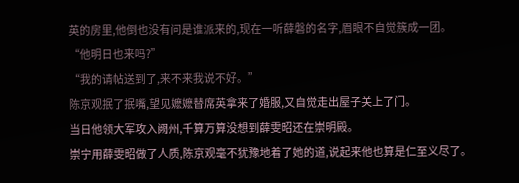英的房里,他倒也没有问是谁派来的,现在一听薛磐的名字,眉眼不自觉簇成一团。
“他明日也来吗?”
“我的请帖送到了,来不来我说不好。”
陈京观抿了抿嘴,望见嬷嬷替席英拿来了婚服,又自觉走出屋子关上了门。
当日他领大军攻入阙州,千算万算没想到薛雯昭还在崇明殿。
崇宁用薛雯昭做了人质,陈京观毫不犹豫地着了她的道,说起来他也算是仁至义尽了。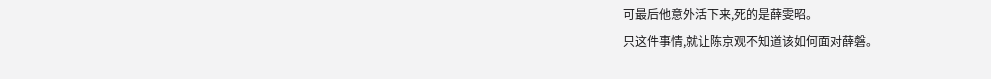可最后他意外活下来,死的是薛雯昭。
只这件事情,就让陈京观不知道该如何面对薛磐。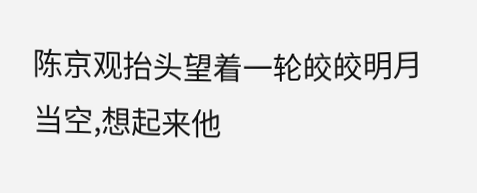陈京观抬头望着一轮皎皎明月当空,想起来他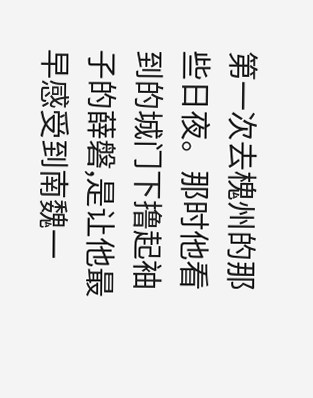第一次去槐州的那些日夜。那时他看到的城门下撸起袖子的薛磐,是让他最早感受到南魏一